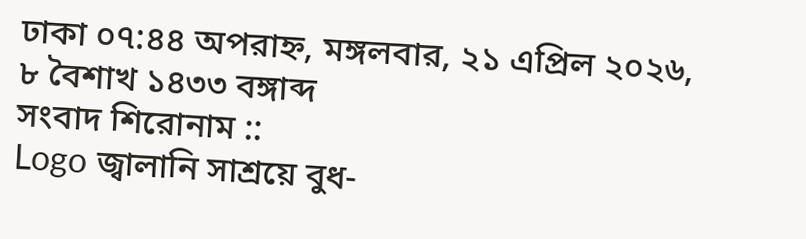ঢাকা ০৭:৪৪ অপরাহ্ন, মঙ্গলবার, ২১ এপ্রিল ২০২৬, ৮ বৈশাখ ১৪৩৩ বঙ্গাব্দ
সংবাদ শিরোনাম ::
Logo জ্বালানি সাশ্রয়ে বুধ-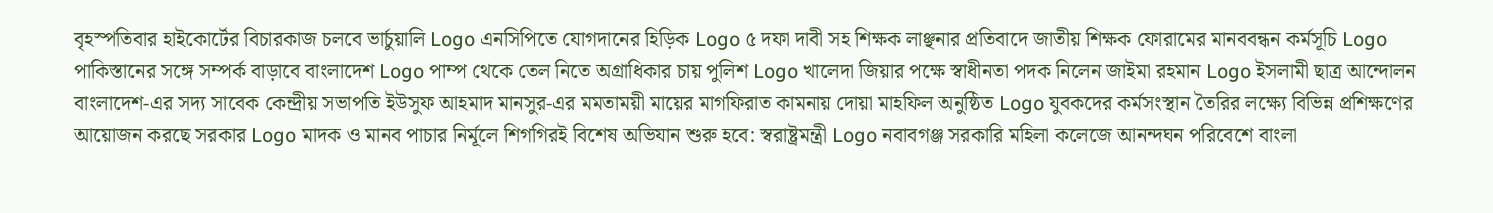বৃহস্পতিবার হাইকোর্টের বিচারকাজ চলবে ভার্চুয়ালি Logo এনসিপিতে যোগদানের হিড়িক Logo ৫ দফা দাবী সহ শিক্ষক লাঞ্ছনার প্রতিবাদে জাতীয় শিক্ষক ফোরামের মানববন্ধন কর্মসূচি Logo পাকিস্তানের সঙ্গে সম্পর্ক বাড়াবে বাংলাদেশ Logo পাম্প থেকে তেল নিতে অগ্রাধিকার চায় পুলিশ Logo খালেদা জিয়ার পক্ষে স্বাধীনতা পদক নিলেন জাইমা রহমান Logo ইসলামী ছাত্র আন্দোলন বাংলাদেশ-এর সদ্য সাবেক কেন্দ্রীয় সভাপতি ইউসুফ আহমাদ মানসুর-এর মমতাময়ী মায়ের মাগফিরাত কামনায় দোয়া মাহফিল অনুষ্ঠিত Logo যুবকদের কর্মসংস্থান তৈরির লক্ষ্যে বিভিন্ন প্রশিক্ষণের আয়োজন করছে সরকার Logo মাদক ও মানব পাচার নির্মূলে শিগগিরই বিশেষ অভিযান শুরু হবে: স্বরাষ্ট্রমন্ত্রী Logo নবাবগঞ্জ সরকারি মহিলা কলেজে আনন্দঘন পরিবেশে বাংলা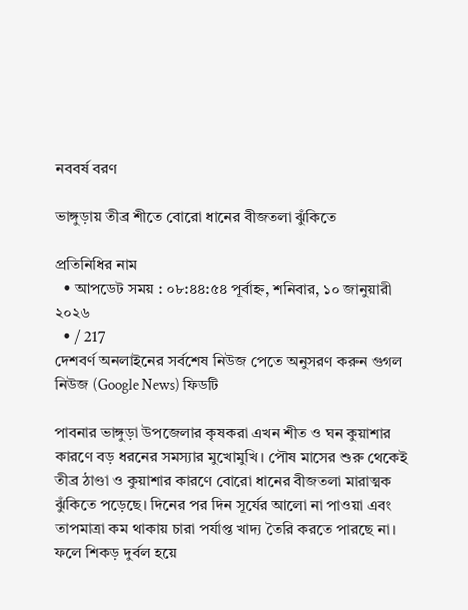নববর্ষ বরণ

ভাঙ্গুড়ায় তীব্র শীতে বোরো ধানের বীজতলা ঝুঁকিতে

প্রতিনিধির নাম
  • আপডেট সময় : ০৮:৪৪:৫৪ পূর্বাহ্ন, শনিবার, ১০ জানুয়ারী ২০২৬
  • / 217
দেশবর্ণ অনলাইনের সর্বশেষ নিউজ পেতে অনুসরণ করুন গুগল নিউজ (Google News) ফিডটি

পাবনার ভাঙ্গুড়া উপজেলার কৃষকরা এখন শীত ও ঘন কুয়াশার কারণে বড় ধরনের সমস্যার মুখোমুখি। পৌষ মাসের শুরু থেকেই তীব্র ঠাণ্ডা ও কুয়াশার কারণে বোরো ধানের বীজতলা মারাত্মক ঝুঁকিতে পড়েছে। দিনের পর দিন সূর্যের আলো না পাওয়া এবং তাপমাত্রা কম থাকায় চারা পর্যাপ্ত খাদ্য তৈরি করতে পারছে না। ফলে শিকড় দুর্বল হয়ে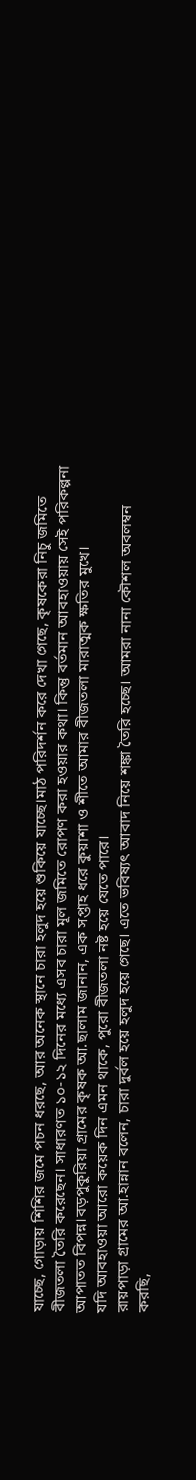যাচ্ছে, গোড়ায় শিশির জমে পচন ধরছে, আর অনেক স্থানে চারা হলুদ হয়ে শুকিয়ে যাচ্ছে।মাঠ পরিদর্শন করে দেখা গেছে, কৃষকেরা নিচু জমিতে বীজতলা তৈরি করেছেন। সাধারণত ১০-১২ দিনের মধ্যে এসব চারা মূল জমিতে রোপণ করা হওয়ার কথা। কিন্তু বর্তমান আবহাওয়ায় সেই পরিকল্পনা আপাতত বিপন্ন।বড়পুকুরিয়া গ্রামের কৃষক আ.ছালাম জানান, এক সপ্তাহ ধরে কুয়াশা ও শীতে আমার বীজতলা মারাত্মক ক্ষতির মুখে।
যদি আবহাওয়া আরো কয়েক দিন এমন থাকে, পুরো বীজতলা নষ্ট হয়ে যেতে পারে।
রায়পাড়া গ্রামের আ.হান্নান বলেন, চারা দুর্বল হয়ে হলুদ হয়ে গেছে। এতে ভবিষ্যৎ আবাদ নিয়ে শঙ্কা তৈরি হচ্ছে। আমরা নানা কৌশল অবলম্বন করছি,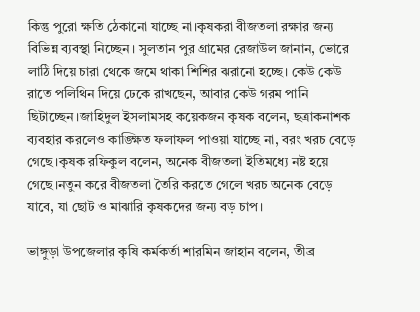কিন্তু পুরো ক্ষতি ঠেকানো যাচ্ছে না।কৃষকরা বীজতলা রক্ষার জন্য বিভিন্ন ব্যবস্থা নিচ্ছেন। সুলতান পুর গ্রামের রেজাউল জানান, ভোরে লাঠি দিয়ে চারা থেকে জমে থাকা শিশির ঝরানো হচ্ছে। কেউ কেউ রাতে পলিথিন দিয়ে ঢেকে রাখছেন, আবার কেউ গরম পানি ছিটাচ্ছেন।জাহিদুল ইসলামসহ কয়েকজন কৃষক বলেন, ছত্রাকনাশক ব্যবহার করলেও কাঙ্ক্ষিত ফলাফল পাওয়া যাচ্ছে না, বরং খরচ বেড়ে গেছে।কৃষক রফিকুল বলেন, অনেক বীজতলা ইতিমধ্যে নষ্ট হয়ে গেছে।নতুন করে বীজতলা তৈরি করতে গেলে খরচ অনেক বেড়ে যাবে, যা ছোট ও মাঝারি কৃষকদের জন্য বড় চাপ।

ভাঙ্গুড়া উপজেলার কৃষি কর্মকর্তা শারমিন জাহান বলেন, তীব্র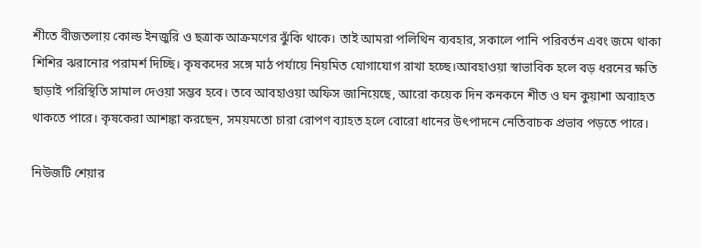শীতে বীজতলায় কোল্ড ইনজুরি ও ছত্রাক আক্রমণের ঝুঁকি থাকে। তাই আমরা পলিথিন ব্যবহার, সকালে পানি পরিবর্তন এবং জমে থাকা শিশির ঝরানোর পরামর্শ দিচ্ছি। কৃষকদের সঙ্গে মাঠ পর্যায়ে নিয়মিত যোগাযোগ রাখা হচ্ছে।আবহাওয়া স্বাভাবিক হলে বড় ধরনের ক্ষতি ছাড়াই পরিস্থিতি সামাল দেওয়া সম্ভব হবে। তবে আবহাওয়া অফিস জানিয়েছে, আরো কয়েক দিন কনকনে শীত ও ঘন কুয়াশা অব্যাহত থাকতে পারে। কৃষকেরা আশঙ্কা করছেন, সময়মতো চারা রোপণ ব্যাহত হলে বোরো ধানের উৎপাদনে নেতিবাচক প্রভাব পড়তে পারে।

নিউজটি শেয়ার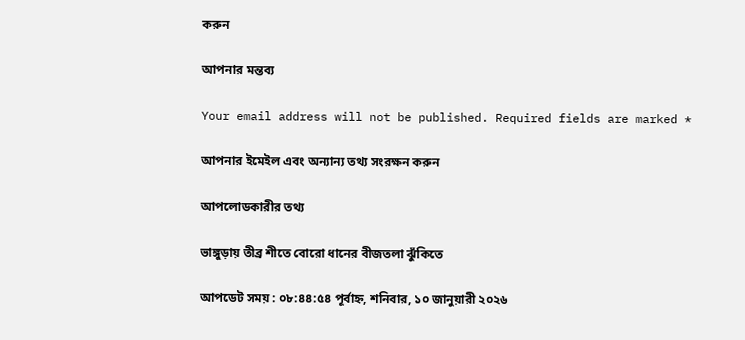করুন

আপনার মন্তব্য

Your email address will not be published. Required fields are marked *

আপনার ইমেইল এবং অন্যান্য তথ্য সংরক্ষন করুন

আপলোডকারীর তথ্য

ভাঙ্গুড়ায় তীব্র শীতে বোরো ধানের বীজতলা ঝুঁকিতে

আপডেট সময় : ০৮:৪৪:৫৪ পূর্বাহ্ন, শনিবার, ১০ জানুয়ারী ২০২৬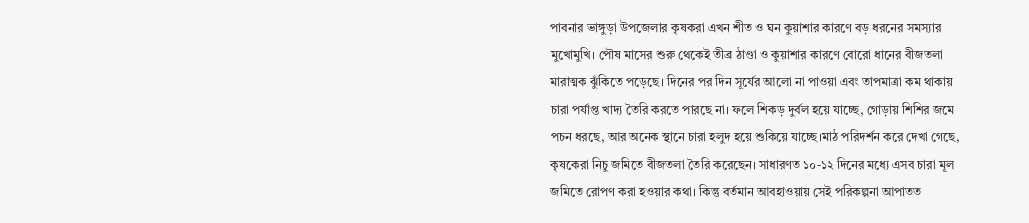পাবনার ভাঙ্গুড়া উপজেলার কৃষকরা এখন শীত ও ঘন কুয়াশার কারণে বড় ধরনের সমস্যার মুখোমুখি। পৌষ মাসের শুরু থেকেই তীব্র ঠাণ্ডা ও কুয়াশার কারণে বোরো ধানের বীজতলা মারাত্মক ঝুঁকিতে পড়েছে। দিনের পর দিন সূর্যের আলো না পাওয়া এবং তাপমাত্রা কম থাকায় চারা পর্যাপ্ত খাদ্য তৈরি করতে পারছে না। ফলে শিকড় দুর্বল হয়ে যাচ্ছে, গোড়ায় শিশির জমে পচন ধরছে, আর অনেক স্থানে চারা হলুদ হয়ে শুকিয়ে যাচ্ছে।মাঠ পরিদর্শন করে দেখা গেছে, কৃষকেরা নিচু জমিতে বীজতলা তৈরি করেছেন। সাধারণত ১০-১২ দিনের মধ্যে এসব চারা মূল জমিতে রোপণ করা হওয়ার কথা। কিন্তু বর্তমান আবহাওয়ায় সেই পরিকল্পনা আপাতত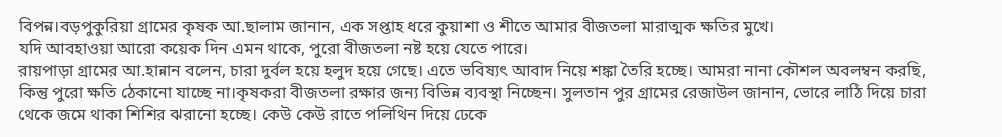বিপন্ন।বড়পুকুরিয়া গ্রামের কৃষক আ.ছালাম জানান, এক সপ্তাহ ধরে কুয়াশা ও শীতে আমার বীজতলা মারাত্মক ক্ষতির মুখে।
যদি আবহাওয়া আরো কয়েক দিন এমন থাকে, পুরো বীজতলা নষ্ট হয়ে যেতে পারে।
রায়পাড়া গ্রামের আ.হান্নান বলেন, চারা দুর্বল হয়ে হলুদ হয়ে গেছে। এতে ভবিষ্যৎ আবাদ নিয়ে শঙ্কা তৈরি হচ্ছে। আমরা নানা কৌশল অবলম্বন করছি, কিন্তু পুরো ক্ষতি ঠেকানো যাচ্ছে না।কৃষকরা বীজতলা রক্ষার জন্য বিভিন্ন ব্যবস্থা নিচ্ছেন। সুলতান পুর গ্রামের রেজাউল জানান, ভোরে লাঠি দিয়ে চারা থেকে জমে থাকা শিশির ঝরানো হচ্ছে। কেউ কেউ রাতে পলিথিন দিয়ে ঢেকে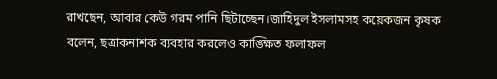রাখছেন, আবার কেউ গরম পানি ছিটাচ্ছেন।জাহিদুল ইসলামসহ কয়েকজন কৃষক বলেন, ছত্রাকনাশক ব্যবহার করলেও কাঙ্ক্ষিত ফলাফল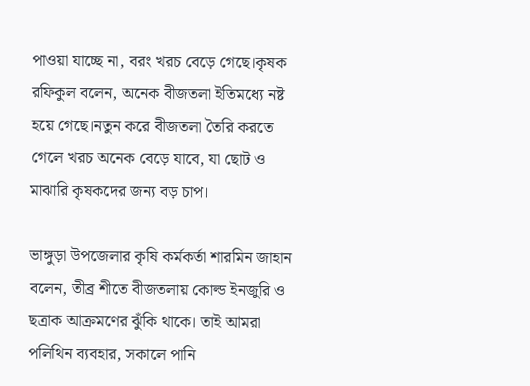পাওয়া যাচ্ছে না, বরং খরচ বেড়ে গেছে।কৃষক রফিকুল বলেন, অনেক বীজতলা ইতিমধ্যে নষ্ট হয়ে গেছে।নতুন করে বীজতলা তৈরি করতে গেলে খরচ অনেক বেড়ে যাবে, যা ছোট ও মাঝারি কৃষকদের জন্য বড় চাপ।

ভাঙ্গুড়া উপজেলার কৃষি কর্মকর্তা শারমিন জাহান বলেন, তীব্র শীতে বীজতলায় কোল্ড ইনজুরি ও ছত্রাক আক্রমণের ঝুঁকি থাকে। তাই আমরা পলিথিন ব্যবহার, সকালে পানি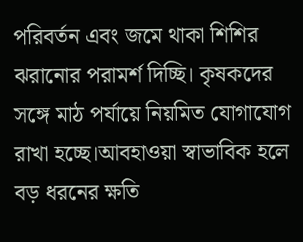পরিবর্তন এবং জমে থাকা শিশির ঝরানোর পরামর্শ দিচ্ছি। কৃষকদের সঙ্গে মাঠ পর্যায়ে নিয়মিত যোগাযোগ রাখা হচ্ছে।আবহাওয়া স্বাভাবিক হলে বড় ধরনের ক্ষতি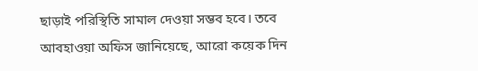ছাড়াই পরিস্থিতি সামাল দেওয়া সম্ভব হবে। তবে আবহাওয়া অফিস জানিয়েছে, আরো কয়েক দিন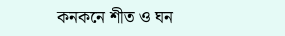কনকনে শীত ও ঘন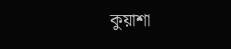কুয়াশা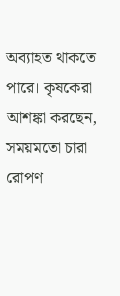অব্যাহত থাকতে পারে। কৃষকেরা আশঙ্কা করছেন, সময়মতো চারা রোপণ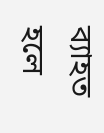ব্যাহত হলে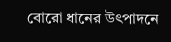বোরো ধানের উৎপাদনে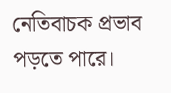নেতিবাচক প্রভাব পড়তে পারে।